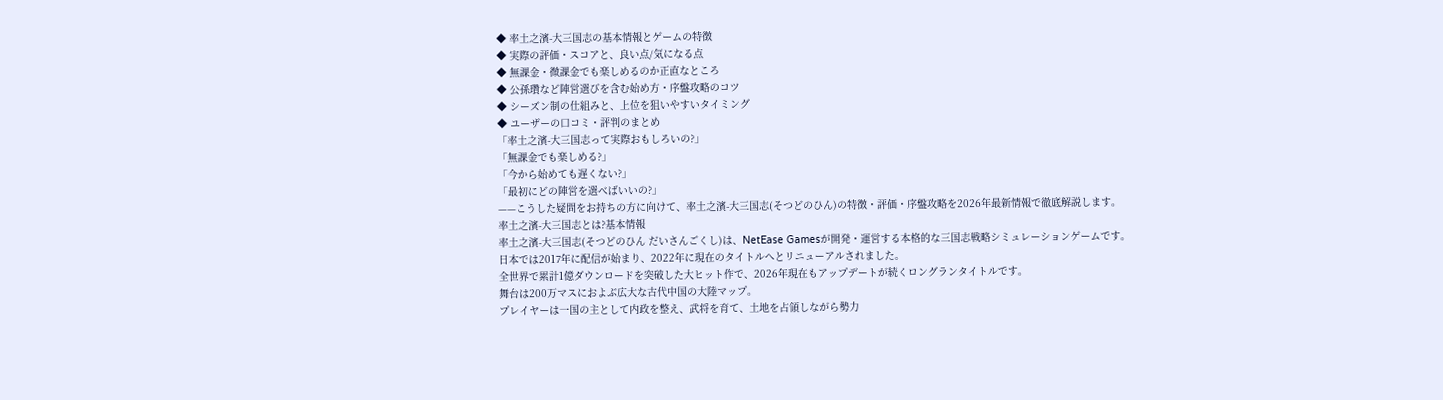◆ 率土之濱-大三国志の基本情報とゲームの特徴
◆ 実際の評価・スコアと、良い点/気になる点
◆ 無課金・微課金でも楽しめるのか正直なところ
◆ 公孫瓚など陣営選びを含む始め方・序盤攻略のコツ
◆ シーズン制の仕組みと、上位を狙いやすいタイミング
◆ ユーザーの口コミ・評判のまとめ
「率土之濱-大三国志って実際おもしろいの?」
「無課金でも楽しめる?」
「今から始めても遅くない?」
「最初にどの陣営を選べばいいの?」
——こうした疑問をお持ちの方に向けて、率土之濱-大三国志(そつどのひん)の特徴・評価・序盤攻略を2026年最新情報で徹底解説します。
率土之濱-大三国志とは?基本情報
率土之濱-大三国志(そつどのひん だいさんごくし)は、NetEase Gamesが開発・運営する本格的な三国志戦略シミュレーションゲームです。
日本では2017年に配信が始まり、2022年に現在のタイトルへとリニューアルされました。
全世界で累計1億ダウンロードを突破した大ヒット作で、2026年現在もアップデートが続くロングランタイトルです。
舞台は200万マスにおよぶ広大な古代中国の大陸マップ。
プレイヤーは一国の主として内政を整え、武将を育て、土地を占領しながら勢力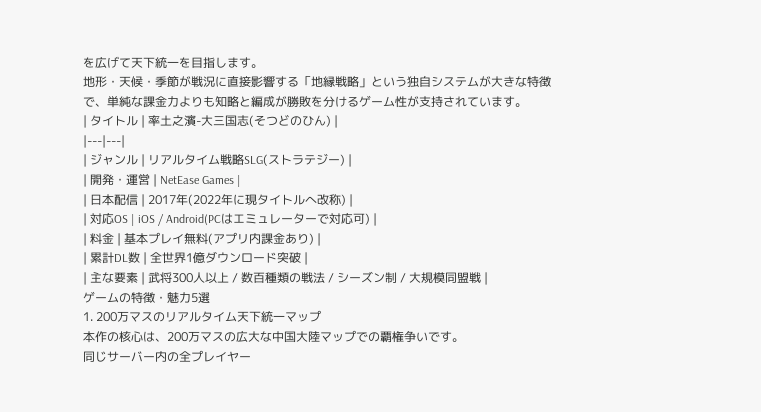を広げて天下統一を目指します。
地形・天候・季節が戦況に直接影響する「地縁戦略」という独自システムが大きな特徴で、単純な課金力よりも知略と編成が勝敗を分けるゲーム性が支持されています。
| タイトル | 率土之濱-大三国志(そつどのひん) |
|---|---|
| ジャンル | リアルタイム戦略SLG(ストラテジー) |
| 開発・運営 | NetEase Games |
| 日本配信 | 2017年(2022年に現タイトルへ改称) |
| 対応OS | iOS / Android(PCはエミュレーターで対応可) |
| 料金 | 基本プレイ無料(アプリ内課金あり) |
| 累計DL数 | 全世界1億ダウンロード突破 |
| 主な要素 | 武将300人以上 / 数百種類の戦法 / シーズン制 / 大規模同盟戦 |
ゲームの特徴・魅力5選
1. 200万マスのリアルタイム天下統一マップ
本作の核心は、200万マスの広大な中国大陸マップでの覇権争いです。
同じサーバー内の全プレイヤー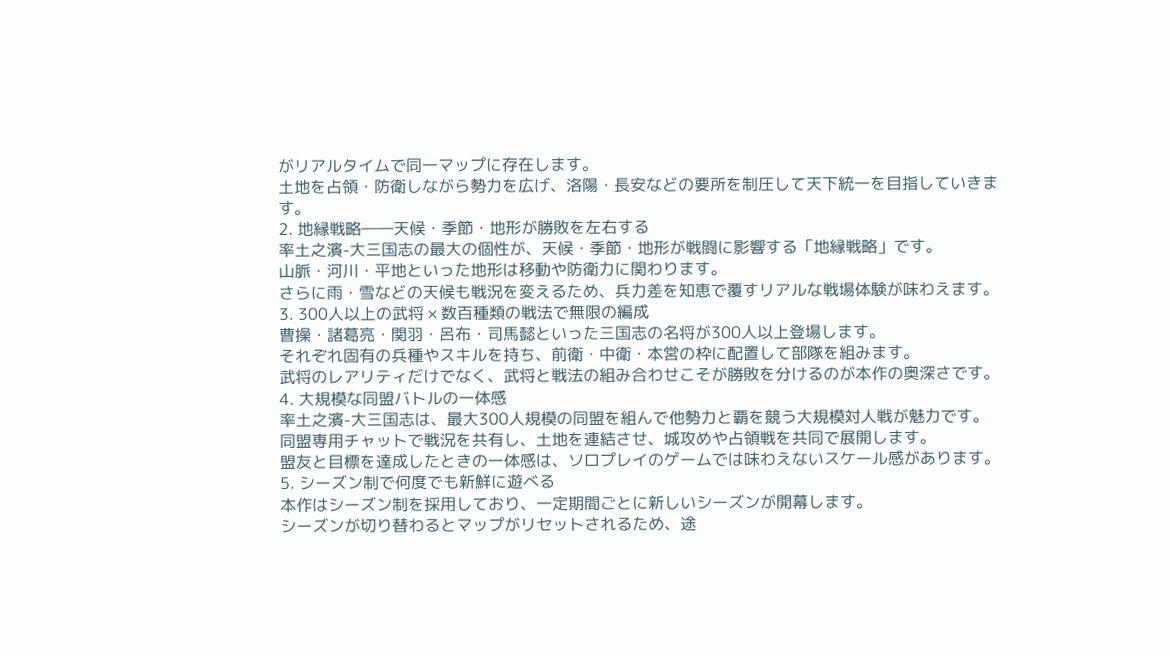がリアルタイムで同一マップに存在します。
土地を占領・防衛しながら勢力を広げ、洛陽・長安などの要所を制圧して天下統一を目指していきます。
2. 地縁戦略――天候・季節・地形が勝敗を左右する
率土之濱-大三国志の最大の個性が、天候・季節・地形が戦闘に影響する「地縁戦略」です。
山脈・河川・平地といった地形は移動や防衛力に関わります。
さらに雨・雪などの天候も戦況を変えるため、兵力差を知恵で覆すリアルな戦場体験が味わえます。
3. 300人以上の武将 × 数百種類の戦法で無限の編成
曹操・諸葛亮・関羽・呂布・司馬懿といった三国志の名将が300人以上登場します。
それぞれ固有の兵種やスキルを持ち、前衛・中衛・本営の枠に配置して部隊を組みます。
武将のレアリティだけでなく、武将と戦法の組み合わせこそが勝敗を分けるのが本作の奥深さです。
4. 大規模な同盟バトルの一体感
率土之濱-大三国志は、最大300人規模の同盟を組んで他勢力と覇を競う大規模対人戦が魅力です。
同盟専用チャットで戦況を共有し、土地を連結させ、城攻めや占領戦を共同で展開します。
盟友と目標を達成したときの一体感は、ソロプレイのゲームでは味わえないスケール感があります。
5. シーズン制で何度でも新鮮に遊べる
本作はシーズン制を採用しており、一定期間ごとに新しいシーズンが開幕します。
シーズンが切り替わるとマップがリセットされるため、途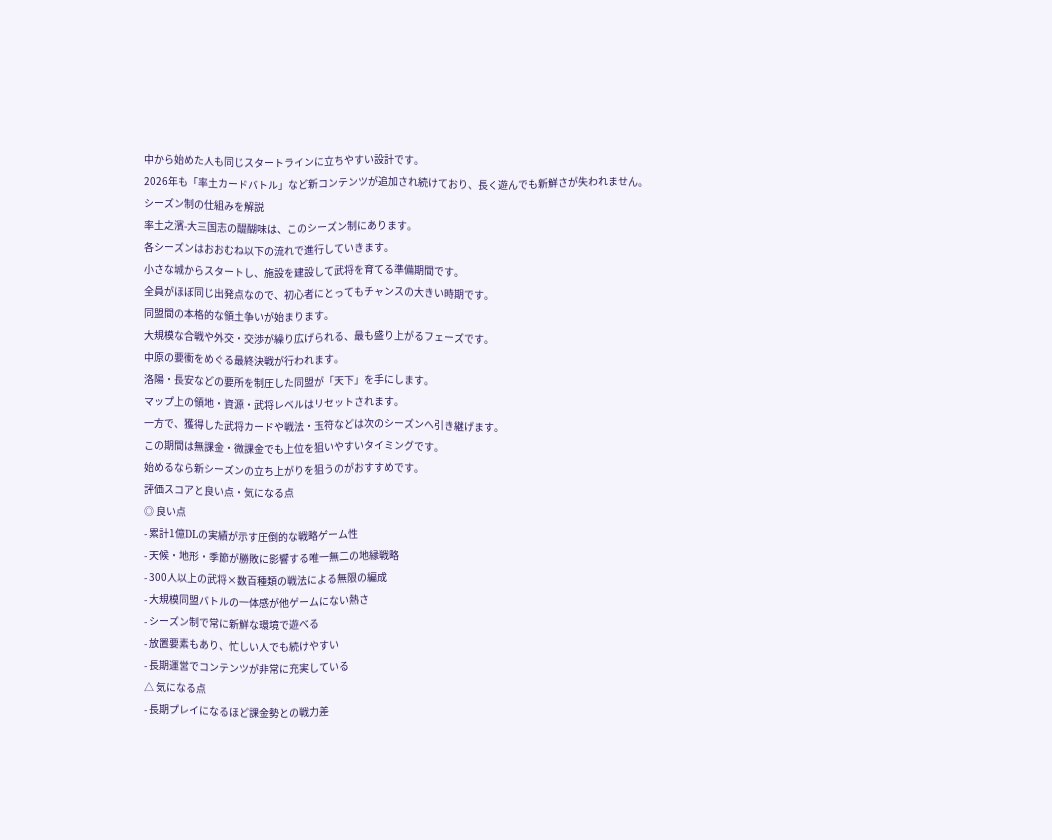中から始めた人も同じスタートラインに立ちやすい設計です。
2026年も「率土カードバトル」など新コンテンツが追加され続けており、長く遊んでも新鮮さが失われません。
シーズン制の仕組みを解説
率土之濱-大三国志の醍醐味は、このシーズン制にあります。
各シーズンはおおむね以下の流れで進行していきます。
小さな城からスタートし、施設を建設して武将を育てる準備期間です。
全員がほぼ同じ出発点なので、初心者にとってもチャンスの大きい時期です。
同盟間の本格的な領土争いが始まります。
大規模な合戦や外交・交渉が繰り広げられる、最も盛り上がるフェーズです。
中原の要衝をめぐる最終決戦が行われます。
洛陽・長安などの要所を制圧した同盟が「天下」を手にします。
マップ上の領地・資源・武将レベルはリセットされます。
一方で、獲得した武将カードや戦法・玉符などは次のシーズンへ引き継げます。
この期間は無課金・微課金でも上位を狙いやすいタイミングです。
始めるなら新シーズンの立ち上がりを狙うのがおすすめです。
評価スコアと良い点・気になる点
◎ 良い点
- 累計1億DLの実績が示す圧倒的な戦略ゲーム性
- 天候・地形・季節が勝敗に影響する唯一無二の地縁戦略
- 300人以上の武将×数百種類の戦法による無限の編成
- 大規模同盟バトルの一体感が他ゲームにない熱さ
- シーズン制で常に新鮮な環境で遊べる
- 放置要素もあり、忙しい人でも続けやすい
- 長期運営でコンテンツが非常に充実している
△ 気になる点
- 長期プレイになるほど課金勢との戦力差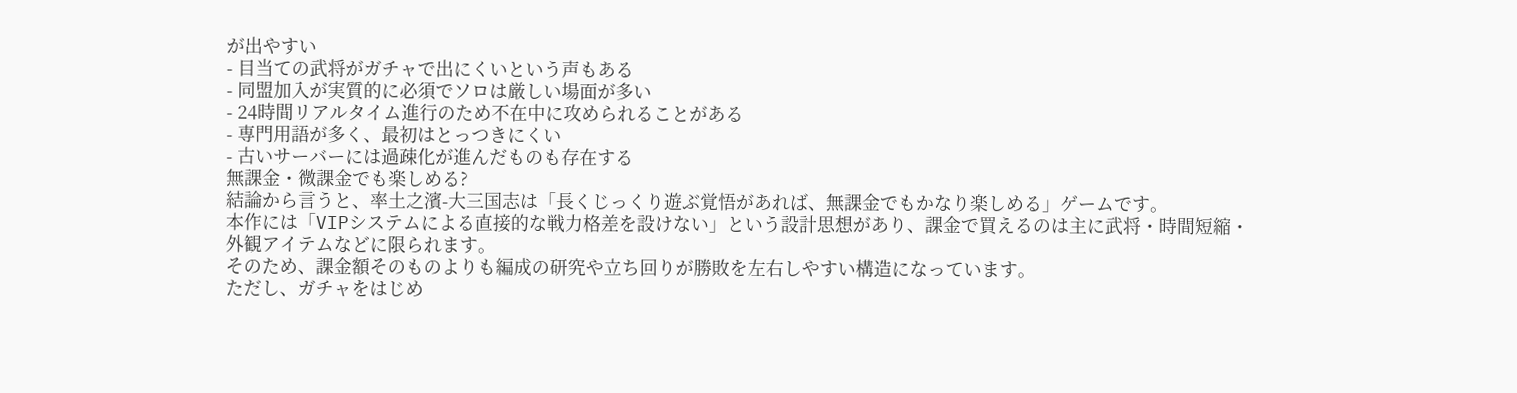が出やすい
- 目当ての武将がガチャで出にくいという声もある
- 同盟加入が実質的に必須でソロは厳しい場面が多い
- 24時間リアルタイム進行のため不在中に攻められることがある
- 専門用語が多く、最初はとっつきにくい
- 古いサーバーには過疎化が進んだものも存在する
無課金・微課金でも楽しめる?
結論から言うと、率土之濱-大三国志は「長くじっくり遊ぶ覚悟があれば、無課金でもかなり楽しめる」ゲームです。
本作には「VIPシステムによる直接的な戦力格差を設けない」という設計思想があり、課金で買えるのは主に武将・時間短縮・外観アイテムなどに限られます。
そのため、課金額そのものよりも編成の研究や立ち回りが勝敗を左右しやすい構造になっています。
ただし、ガチャをはじめ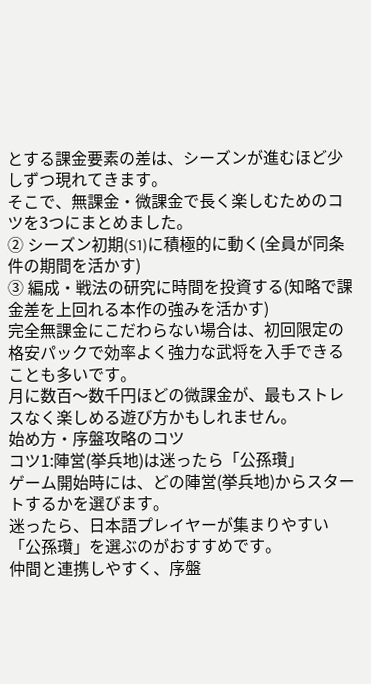とする課金要素の差は、シーズンが進むほど少しずつ現れてきます。
そこで、無課金・微課金で長く楽しむためのコツを3つにまとめました。
② シーズン初期(S1)に積極的に動く(全員が同条件の期間を活かす)
③ 編成・戦法の研究に時間を投資する(知略で課金差を上回れる本作の強みを活かす)
完全無課金にこだわらない場合は、初回限定の格安パックで効率よく強力な武将を入手できることも多いです。
月に数百〜数千円ほどの微課金が、最もストレスなく楽しめる遊び方かもしれません。
始め方・序盤攻略のコツ
コツ1:陣営(挙兵地)は迷ったら「公孫瓚」
ゲーム開始時には、どの陣営(挙兵地)からスタートするかを選びます。
迷ったら、日本語プレイヤーが集まりやすい「公孫瓚」を選ぶのがおすすめです。
仲間と連携しやすく、序盤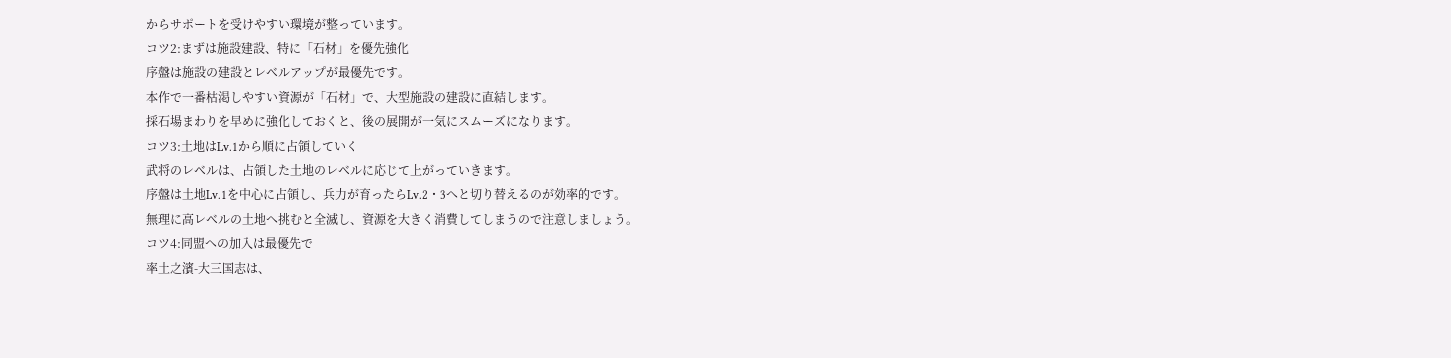からサポートを受けやすい環境が整っています。
コツ2:まずは施設建設、特に「石材」を優先強化
序盤は施設の建設とレベルアップが最優先です。
本作で一番枯渇しやすい資源が「石材」で、大型施設の建設に直結します。
採石場まわりを早めに強化しておくと、後の展開が一気にスムーズになります。
コツ3:土地はLv.1から順に占領していく
武将のレベルは、占領した土地のレベルに応じて上がっていきます。
序盤は土地Lv.1を中心に占領し、兵力が育ったらLv.2・3へと切り替えるのが効率的です。
無理に高レベルの土地へ挑むと全滅し、資源を大きく消費してしまうので注意しましょう。
コツ4:同盟への加入は最優先で
率土之濱-大三国志は、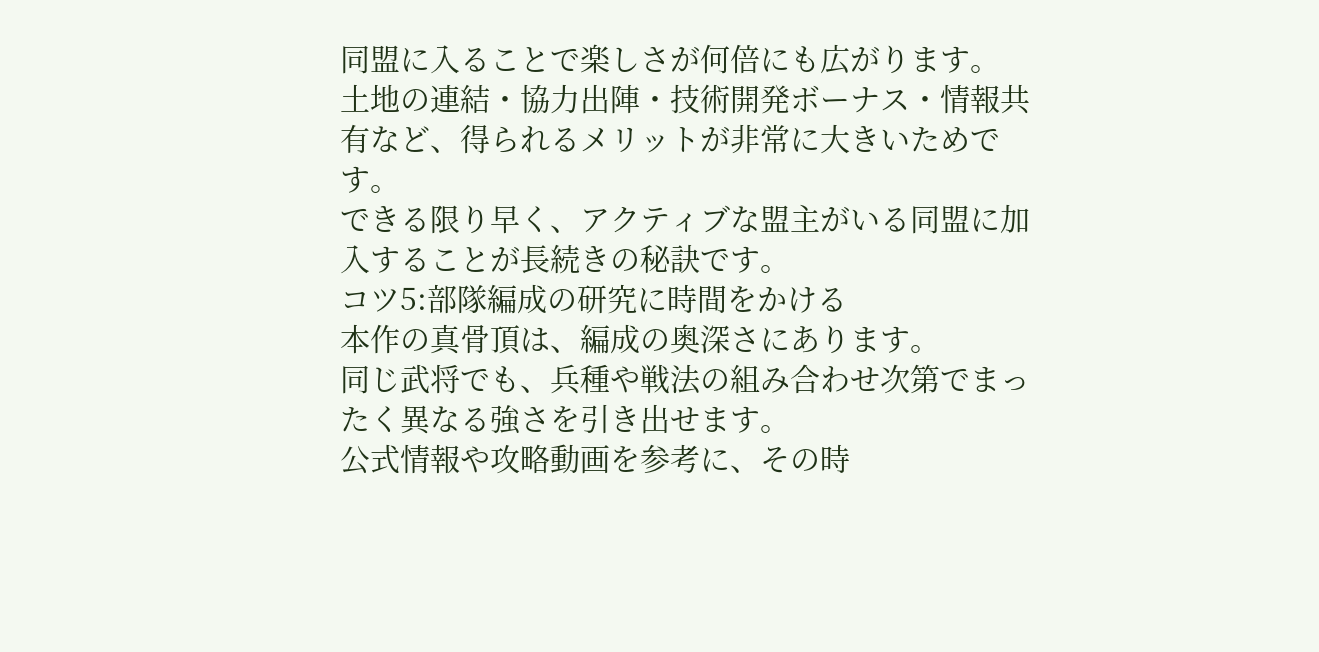同盟に入ることで楽しさが何倍にも広がります。
土地の連結・協力出陣・技術開発ボーナス・情報共有など、得られるメリットが非常に大きいためです。
できる限り早く、アクティブな盟主がいる同盟に加入することが長続きの秘訣です。
コツ5:部隊編成の研究に時間をかける
本作の真骨頂は、編成の奥深さにあります。
同じ武将でも、兵種や戦法の組み合わせ次第でまったく異なる強さを引き出せます。
公式情報や攻略動画を参考に、その時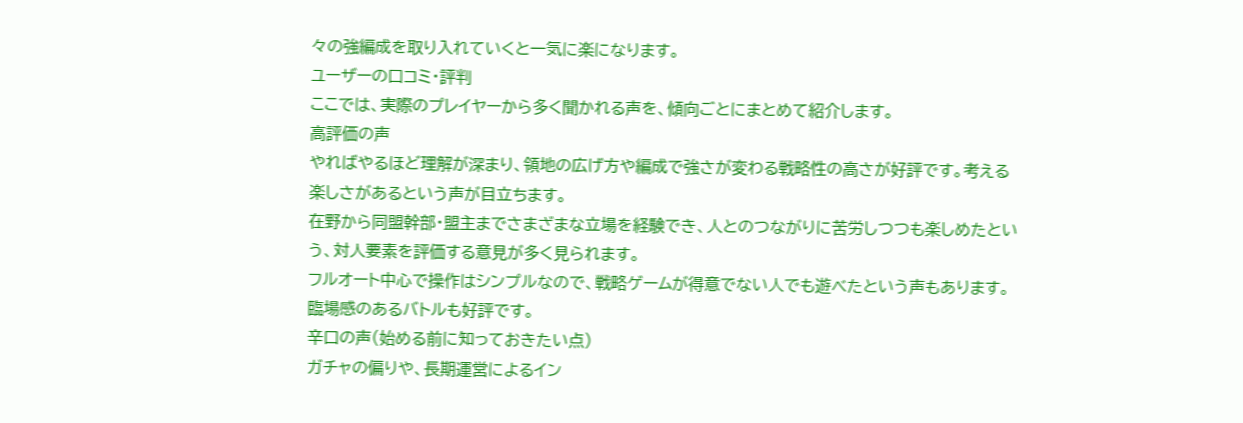々の強編成を取り入れていくと一気に楽になります。
ユーザーの口コミ・評判
ここでは、実際のプレイヤーから多く聞かれる声を、傾向ごとにまとめて紹介します。
高評価の声
やればやるほど理解が深まり、領地の広げ方や編成で強さが変わる戦略性の高さが好評です。考える楽しさがあるという声が目立ちます。
在野から同盟幹部・盟主までさまざまな立場を経験でき、人とのつながりに苦労しつつも楽しめたという、対人要素を評価する意見が多く見られます。
フルオート中心で操作はシンプルなので、戦略ゲームが得意でない人でも遊べたという声もあります。臨場感のあるバトルも好評です。
辛口の声(始める前に知っておきたい点)
ガチャの偏りや、長期運営によるイン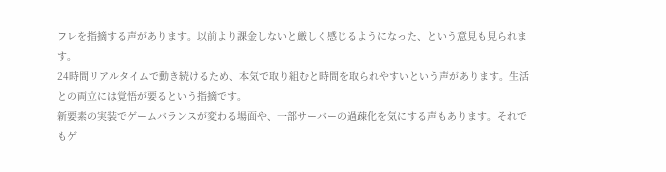フレを指摘する声があります。以前より課金しないと厳しく感じるようになった、という意見も見られます。
24時間リアルタイムで動き続けるため、本気で取り組むと時間を取られやすいという声があります。生活との両立には覚悟が要るという指摘です。
新要素の実装でゲームバランスが変わる場面や、一部サーバーの過疎化を気にする声もあります。それでもゲ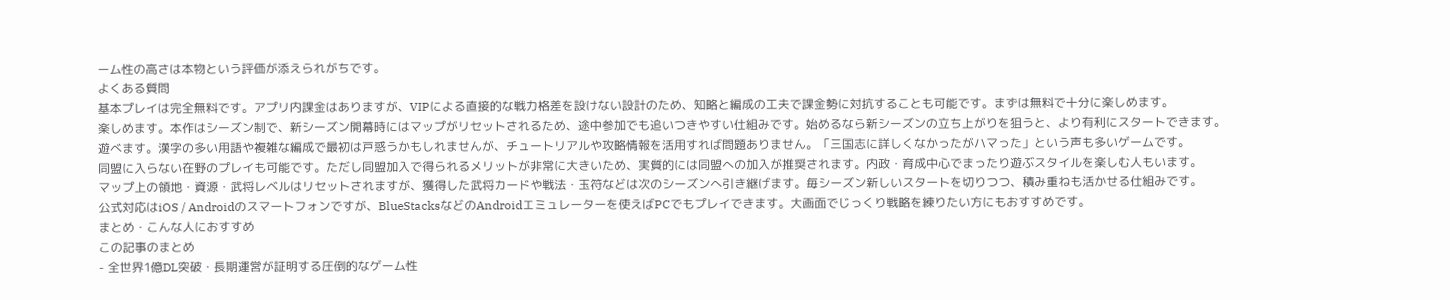ーム性の高さは本物という評価が添えられがちです。
よくある質問
基本プレイは完全無料です。アプリ内課金はありますが、VIPによる直接的な戦力格差を設けない設計のため、知略と編成の工夫で課金勢に対抗することも可能です。まずは無料で十分に楽しめます。
楽しめます。本作はシーズン制で、新シーズン開幕時にはマップがリセットされるため、途中参加でも追いつきやすい仕組みです。始めるなら新シーズンの立ち上がりを狙うと、より有利にスタートできます。
遊べます。漢字の多い用語や複雑な編成で最初は戸惑うかもしれませんが、チュートリアルや攻略情報を活用すれば問題ありません。「三国志に詳しくなかったがハマった」という声も多いゲームです。
同盟に入らない在野のプレイも可能です。ただし同盟加入で得られるメリットが非常に大きいため、実質的には同盟への加入が推奨されます。内政・育成中心でまったり遊ぶスタイルを楽しむ人もいます。
マップ上の領地・資源・武将レベルはリセットされますが、獲得した武将カードや戦法・玉符などは次のシーズンへ引き継げます。毎シーズン新しいスタートを切りつつ、積み重ねも活かせる仕組みです。
公式対応はiOS / Androidのスマートフォンですが、BlueStacksなどのAndroidエミュレーターを使えばPCでもプレイできます。大画面でじっくり戦略を練りたい方にもおすすめです。
まとめ・こんな人におすすめ
この記事のまとめ
- 全世界1億DL突破・長期運営が証明する圧倒的なゲーム性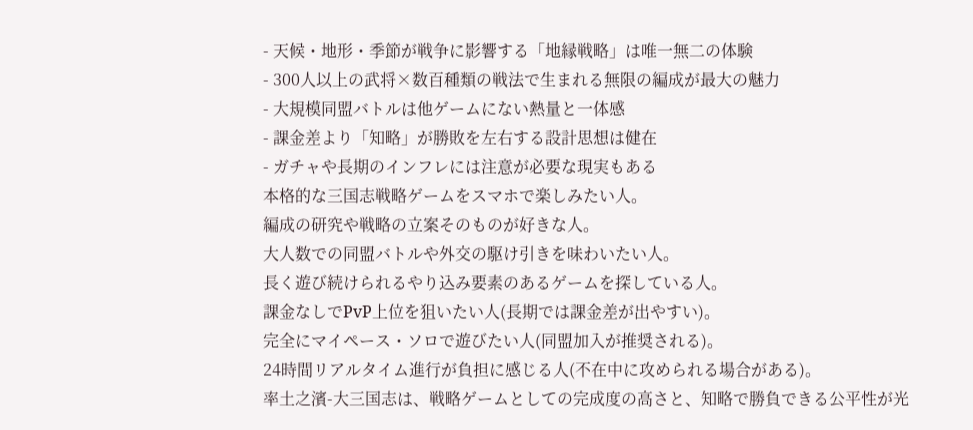- 天候・地形・季節が戦争に影響する「地縁戦略」は唯一無二の体験
- 300人以上の武将×数百種類の戦法で生まれる無限の編成が最大の魅力
- 大規模同盟バトルは他ゲームにない熱量と一体感
- 課金差より「知略」が勝敗を左右する設計思想は健在
- ガチャや長期のインフレには注意が必要な現実もある
本格的な三国志戦略ゲームをスマホで楽しみたい人。
編成の研究や戦略の立案そのものが好きな人。
大人数での同盟バトルや外交の駆け引きを味わいたい人。
長く遊び続けられるやり込み要素のあるゲームを探している人。
課金なしでPvP上位を狙いたい人(長期では課金差が出やすい)。
完全にマイペース・ソロで遊びたい人(同盟加入が推奨される)。
24時間リアルタイム進行が負担に感じる人(不在中に攻められる場合がある)。
率土之濱-大三国志は、戦略ゲームとしての完成度の高さと、知略で勝負できる公平性が光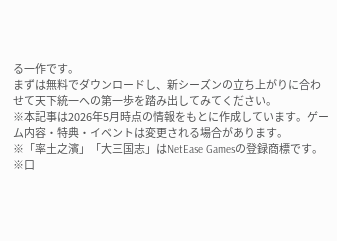る一作です。
まずは無料でダウンロードし、新シーズンの立ち上がりに合わせて天下統一への第一歩を踏み出してみてください。
※本記事は2026年5月時点の情報をもとに作成しています。ゲーム内容・特典・イベントは変更される場合があります。
※「率土之濱」「大三国志」はNetEase Gamesの登録商標です。
※口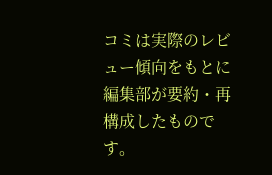コミは実際のレビュー傾向をもとに編集部が要約・再構成したものです。